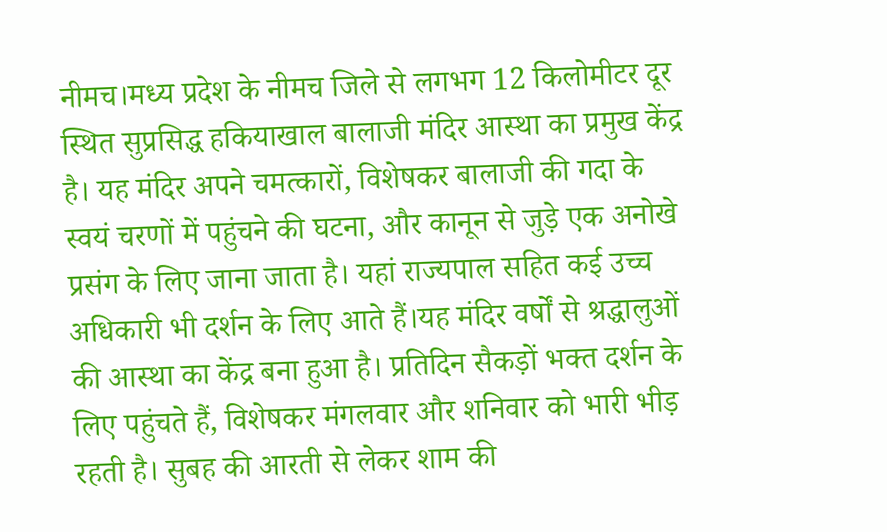नीमच।मध्य प्रदेश के नीमच जिले से लगभग 12 किलोमीटर दूर स्थित सुप्रसिद्ध हकियाखाल बालाजी मंदिर आस्था का प्रमुख केंद्र है। यह मंदिर अपने चमत्कारों, विशेषकर बालाजी की गदा के स्वयं चरणों में पहुंचने की घटना, और कानून से जुड़े एक अनोखे प्रसंग के लिए जाना जाता है। यहां राज्यपाल सहित कई उच्च अधिकारी भी दर्शन के लिए आते हैं।यह मंदिर वर्षों से श्रद्धालुओं की आस्था का केंद्र बना हुआ है। प्रतिदिन सैकड़ों भक्त दर्शन के लिए पहुंचते हैं, विशेषकर मंगलवार और शनिवार को भारी भीड़ रहती है। सुबह की आरती से लेकर शाम की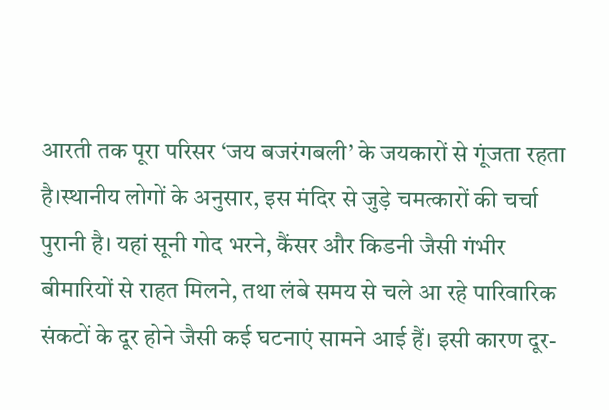आरती तक पूरा परिसर ‘जय बजरंगबली’ के जयकारों से गूंजता रहता है।स्थानीय लोगों के अनुसार, इस मंदिर से जुड़े चमत्कारों की चर्चा पुरानी है। यहां सूनी गोद भरने, कैंसर और किडनी जैसी गंभीर बीमारियों से राहत मिलने, तथा लंबे समय से चले आ रहे पारिवारिक संकटों के दूर होने जैसी कई घटनाएं सामने आई हैं। इसी कारण दूर-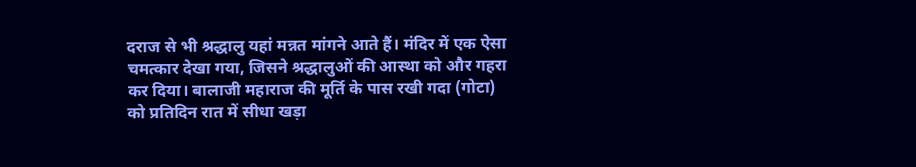दराज से भी श्रद्धालु यहां मन्नत मांगने आते हैं। मंदिर में एक ऐसा चमत्कार देखा गया, जिसने श्रद्धालुओं की आस्था को और गहरा कर दिया। बालाजी महाराज की मूर्ति के पास रखी गदा (गोटा) को प्रतिदिन रात में सीधा खड़ा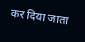कर दिया जाता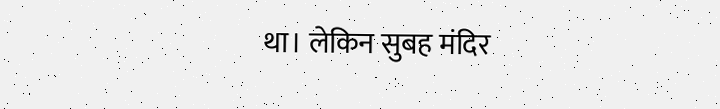था। लेकिन सुबह मंदिर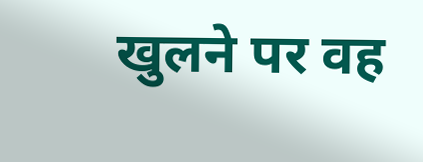खुलने पर वह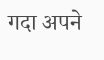गदा अपने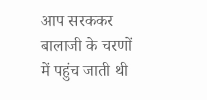आप सरककर बालाजी के चरणों में पहुंच जाती थी